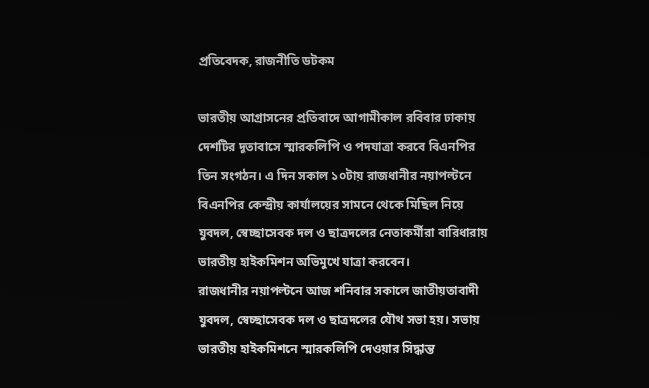প্রতিবেদক, রাজনীতি ডটকম

ভারতীয় আগ্রাসনের প্রতিবাদে আগামীকাল রবিবার ঢাকায় দেশটির দূতাবাসে স্মারকলিপি ও পদযাত্রা করবে বিএনপির তিন সংগঠন। এ দিন সকাল ১০টায় রাজধানীর নয়াপল্টনে বিএনপির কেন্দ্রীয় কার্যালয়ের সামনে থেকে মিছিল নিয়ে যুবদল, স্বেচ্ছাসেবক দল ও ছাত্রদলের নেতাকর্মীরা বারিধারায় ভারতীয় হাইকমিশন অভিমুখে যাত্রা করবেন।
রাজধানীর নয়াপল্টনে আজ শনিবার সকালে জাতীয়তাবাদী যুবদল, স্বেচ্ছাসেবক দল ও ছাত্রদলের যৌথ সভা হয়। সভায় ভারতীয় হাইকমিশনে স্মারকলিপি দেওয়ার সিদ্ধান্ত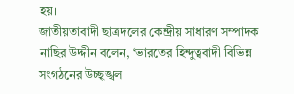হয়।
জাতীয়তাবাদী ছাত্রদলের কেন্দ্রীয় সাধারণ সম্পাদক নাছির উদ্দীন বলেন, ‘ভারতের হিন্দুত্ববাদী বিভিন্ন সংগঠনের উচ্ছৃঙ্খল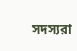সদস্যরা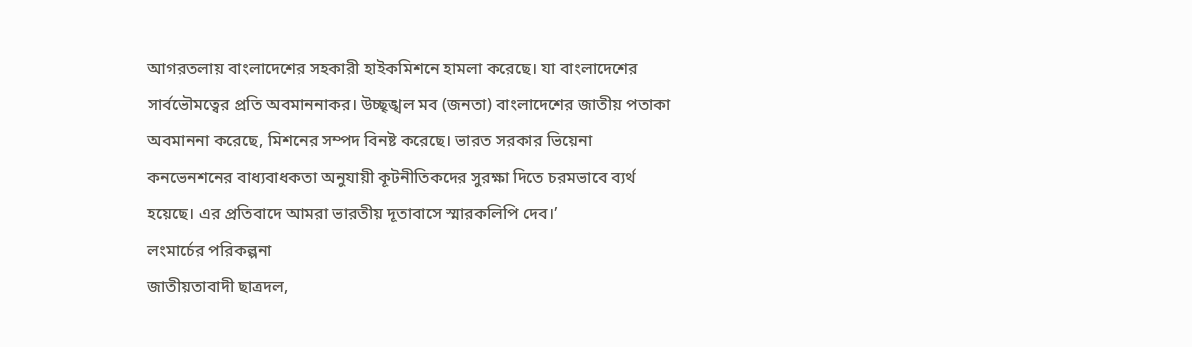আগরতলায় বাংলাদেশের সহকারী হাইকমিশনে হামলা করেছে। যা বাংলাদেশের সার্বভৌমত্বের প্রতি অবমাননাকর। উচ্ছৃঙ্খল মব (জনতা) বাংলাদেশের জাতীয় পতাকা অবমাননা করেছে, মিশনের সম্পদ বিনষ্ট করেছে। ভারত সরকার ভিয়েনা কনভেনশনের বাধ্যবাধকতা অনুযায়ী কূটনীতিকদের সুরক্ষা দিতে চরমভাবে ব্যর্থ হয়েছে। এর প্রতিবাদে আমরা ভারতীয় দূতাবাসে স্মারকলিপি দেব।’
লংমার্চের পরিকল্পনা
জাতীয়তাবাদী ছাত্রদল,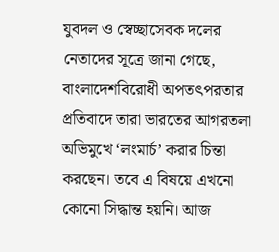যুবদল ও স্বেচ্ছাসেবক দলের নেতাদের সূত্রে জানা গেছে, বাংলাদেশবিরোধী অপতৎপরতার প্রতিবাদে তারা ভারতের আগরতলা অভিমুখে ‘লংমার্চ’ করার চিন্তা করছেন। তবে এ বিষয়ে এখনো কোনো সিদ্ধান্ত হয়নি। আজ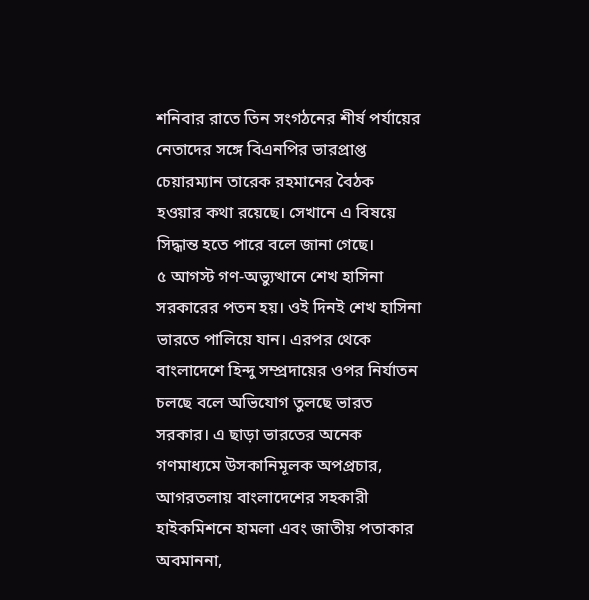শনিবার রাতে তিন সংগঠনের শীর্ষ পর্যায়ের নেতাদের সঙ্গে বিএনপির ভারপ্রাপ্ত চেয়ারম্যান তারেক রহমানের বৈঠক হওয়ার কথা রয়েছে। সেখানে এ বিষয়ে সিদ্ধান্ত হতে পারে বলে জানা গেছে।
৫ আগস্ট গণ-অভ্যুত্থানে শেখ হাসিনা সরকারের পতন হয়। ওই দিনই শেখ হাসিনা ভারতে পালিয়ে যান। এরপর থেকে বাংলাদেশে হিন্দু সম্প্রদায়ের ওপর নির্যাতন চলছে বলে অভিযোগ তুলছে ভারত সরকার। এ ছাড়া ভারতের অনেক গণমাধ্যমে উসকানিমূলক অপপ্রচার, আগরতলায় বাংলাদেশের সহকারী হাইকমিশনে হামলা এবং জাতীয় পতাকার অবমাননা,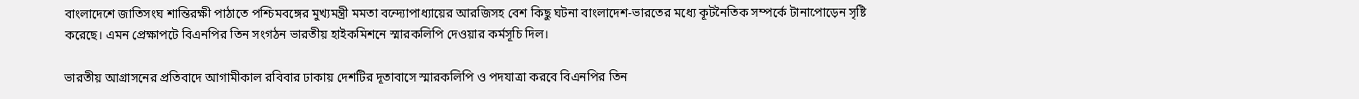বাংলাদেশে জাতিসংঘ শান্তিরক্ষী পাঠাতে পশ্চিমবঙ্গের মুখ্যমন্ত্রী মমতা বন্দ্যোপাধ্যায়ের আরজিসহ বেশ কিছু ঘটনা বাংলাদেশ-ভারতের মধ্যে কূটনৈতিক সম্পর্কে টানাপোড়েন সৃষ্টি করেছে। এমন প্রেক্ষাপটে বিএনপির তিন সংগঠন ভারতীয় হাইকমিশনে স্মারকলিপি দেওয়ার কর্মসূচি দিল।

ভারতীয় আগ্রাসনের প্রতিবাদে আগামীকাল রবিবার ঢাকায় দেশটির দূতাবাসে স্মারকলিপি ও পদযাত্রা করবে বিএনপির তিন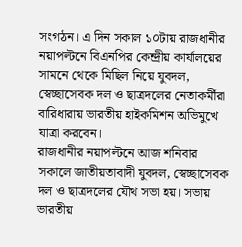সংগঠন। এ দিন সকাল ১০টায় রাজধানীর নয়াপল্টনে বিএনপির কেন্দ্রীয় কার্যালয়ের সামনে থেকে মিছিল নিয়ে যুবদল, স্বেচ্ছাসেবক দল ও ছাত্রদলের নেতাকর্মীরা বারিধারায় ভারতীয় হাইকমিশন অভিমুখে যাত্রা করবেন।
রাজধানীর নয়াপল্টনে আজ শনিবার সকালে জাতীয়তাবাদী যুবদল, স্বেচ্ছাসেবক দল ও ছাত্রদলের যৌথ সভা হয়। সভায় ভারতীয়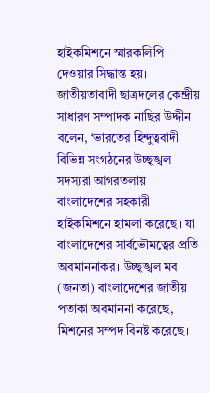হাইকমিশনে স্মারকলিপি দেওয়ার সিদ্ধান্ত হয়।
জাতীয়তাবাদী ছাত্রদলের কেন্দ্রীয় সাধারণ সম্পাদক নাছির উদ্দীন বলেন, ‘ভারতের হিন্দুত্ববাদী বিভিন্ন সংগঠনের উচ্ছৃঙ্খল সদস্যরা আগরতলায় বাংলাদেশের সহকারী হাইকমিশনে হামলা করেছে। যা বাংলাদেশের সার্বভৌমত্বের প্রতি অবমাননাকর। উচ্ছৃঙ্খল মব (জনতা) বাংলাদেশের জাতীয় পতাকা অবমাননা করেছে, মিশনের সম্পদ বিনষ্ট করেছে।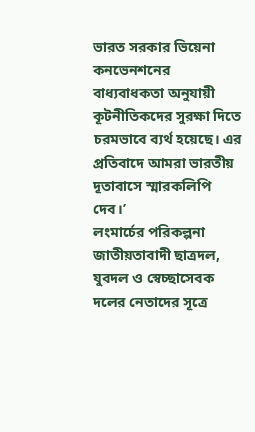ভারত সরকার ভিয়েনা কনভেনশনের বাধ্যবাধকতা অনুযায়ী কূটনীতিকদের সুরক্ষা দিতে চরমভাবে ব্যর্থ হয়েছে। এর প্রতিবাদে আমরা ভারতীয় দূতাবাসে স্মারকলিপি দেব।’
লংমার্চের পরিকল্পনা
জাতীয়তাবাদী ছাত্রদল, যুবদল ও স্বেচ্ছাসেবক দলের নেতাদের সূত্রে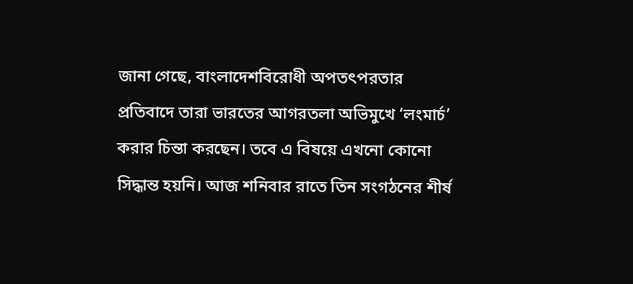জানা গেছে, বাংলাদেশবিরোধী অপতৎপরতার প্রতিবাদে তারা ভারতের আগরতলা অভিমুখে ‘লংমার্চ’ করার চিন্তা করছেন। তবে এ বিষয়ে এখনো কোনো সিদ্ধান্ত হয়নি। আজ শনিবার রাতে তিন সংগঠনের শীর্ষ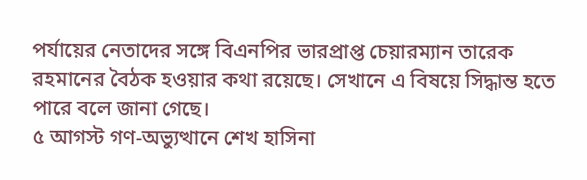পর্যায়ের নেতাদের সঙ্গে বিএনপির ভারপ্রাপ্ত চেয়ারম্যান তারেক রহমানের বৈঠক হওয়ার কথা রয়েছে। সেখানে এ বিষয়ে সিদ্ধান্ত হতে পারে বলে জানা গেছে।
৫ আগস্ট গণ-অভ্যুত্থানে শেখ হাসিনা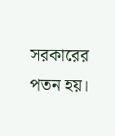সরকারের পতন হয়।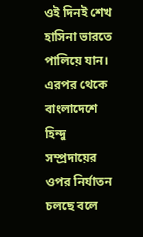ওই দিনই শেখ হাসিনা ভারতে পালিয়ে যান। এরপর থেকে বাংলাদেশে হিন্দু সম্প্রদায়ের ওপর নির্যাতন চলছে বলে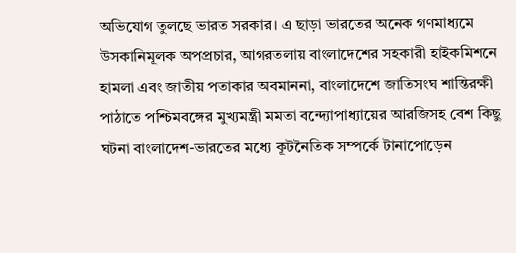অভিযোগ তুলছে ভারত সরকার। এ ছাড়া ভারতের অনেক গণমাধ্যমে উসকানিমূলক অপপ্রচার, আগরতলায় বাংলাদেশের সহকারী হাইকমিশনে হামলা এবং জাতীয় পতাকার অবমাননা, বাংলাদেশে জাতিসংঘ শান্তিরক্ষী পাঠাতে পশ্চিমবঙ্গের মুখ্যমন্ত্রী মমতা বন্দ্যোপাধ্যায়ের আরজিসহ বেশ কিছু ঘটনা বাংলাদেশ-ভারতের মধ্যে কূটনৈতিক সম্পর্কে টানাপোড়েন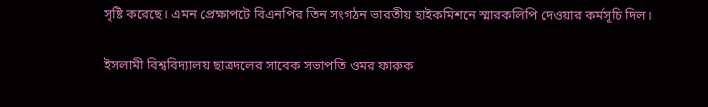সৃষ্টি করেছে। এমন প্রেক্ষাপটে বিএনপির তিন সংগঠন ভারতীয় হাইকমিশনে স্মারকলিপি দেওয়ার কর্মসূচি দিল।

ইসলামী বিশ্ববিদ্যালয় ছাত্রদলের সাবেক সভাপতি ওমর ফারুক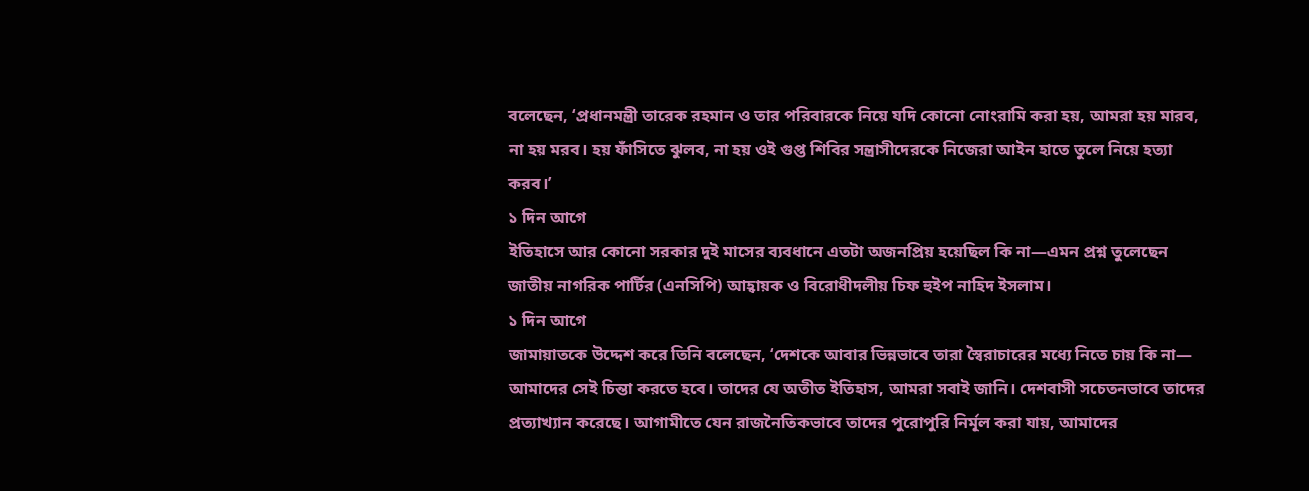বলেছেন, ‘প্রধানমন্ত্রী তারেক রহমান ও তার পরিবারকে নিয়ে যদি কোনো নোংরামি করা হয়, আমরা হয় মারব, না হয় মরব। হয় ফাঁসিতে ঝুলব, না হয় ওই গুপ্ত শিবির সন্ত্রাসীদেরকে নিজেরা আইন হাতে তুলে নিয়ে হত্যা করব।’
১ দিন আগে
ইতিহাসে আর কোনো সরকার দুই মাসের ব্যবধানে এতটা অজনপ্রিয় হয়েছিল কি না—এমন প্রশ্ন তুলেছেন জাতীয় নাগরিক পার্টির (এনসিপি) আহ্বায়ক ও বিরোধীদলীয় চিফ হুইপ নাহিদ ইসলাম।
১ দিন আগে
জামায়াতকে উদ্দেশ করে তিনি বলেছেন, ‘দেশকে আবার ভিন্নভাবে তারা স্বৈরাচারের মধ্যে নিতে চায় কি না— আমাদের সেই চিন্তা করতে হবে। তাদের যে অতীত ইতিহাস, আমরা সবাই জানি। দেশবাসী সচেতনভাবে তাদের প্রত্যাখ্যান করেছে। আগামীতে যেন রাজনৈতিকভাবে তাদের পুরোপুরি নির্মূল করা যায়, আমাদের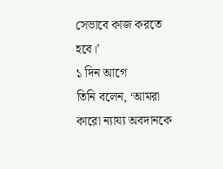সেভাবে কাজ করতে হবে।’
১ দিন আগে
তিনি বলেন, ‘আমরা কারো ন্যায্য অবদানকে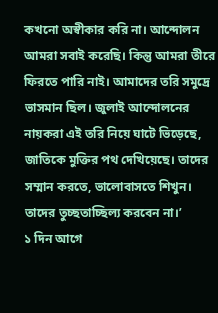কখনো অস্বীকার করি না। আন্দোলন আমরা সবাই করেছি। কিন্তু আমরা তীরে ফিরতে পারি নাই। আমাদের তরি সমুদ্রে ভাসমান ছিল। জুলাই আন্দোলনের নায়করা এই তরি নিয়ে ঘাটে ভিড়েছে, জাতিকে মুক্তির পথ দেখিয়েছে। তাদের সম্মান করতে, ভালোবাসতে শিখুন। তাদের তুচ্ছতাচ্ছিল্য করবেন না।’
১ দিন আগে